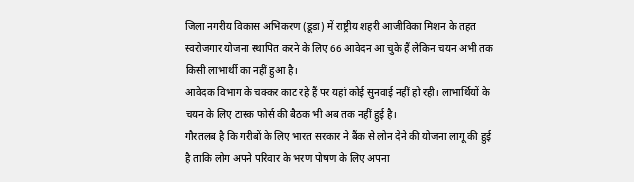जिला नगरीय विकास अभिकरण (डूडा) में राष्ट्रीय शहरी आजीविका मिशन के तहत स्वरोजगार योजना स्थापित करने के लिए 66 आवेदन आ चुके हैं लेकिन चयन अभी तक किसी लाभार्थी का नहीं हुआ है।
आवेदक विभाग के चक्कर काट रहे हैं पर यहां कोई सुनवाई नहीं हो रही। लाभार्थियों के चयन के लिए टास्क फोर्स की बैठक भी अब तक नहीं हुई है।
गौरतलब है कि गरीबों के लिए भारत सरकार ने बैंक से लोन देने की योजना लागू की हुई है ताकि लोग अपने परिवार के भरण पोषण के लिए अपना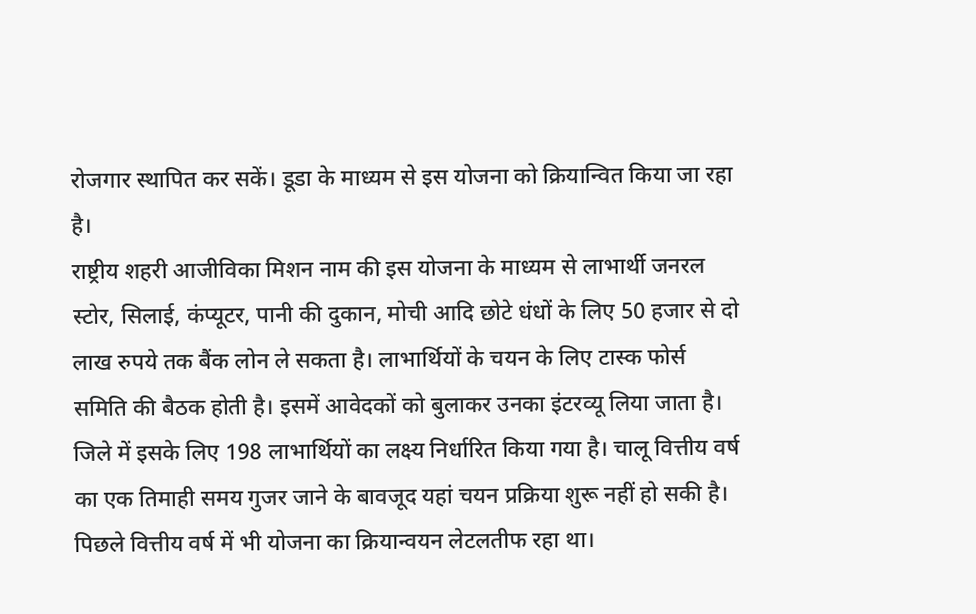रोजगार स्थापित कर सकें। डूडा के माध्यम से इस योजना को क्रियान्वित किया जा रहा है।
राष्ट्रीय शहरी आजीविका मिशन नाम की इस योजना के माध्यम से लाभार्थी जनरल स्टोर, सिलाई, कंप्यूटर, पानी की दुकान, मोची आदि छोटे धंधों के लिए 50 हजार से दो लाख रुपये तक बैंक लोन ले सकता है। लाभार्थियों के चयन के लिए टास्क फोर्स समिति की बैठक होती है। इसमें आवेदकों को बुलाकर उनका इंटरव्यू लिया जाता है।
जिले में इसके लिए 198 लाभार्थियों का लक्ष्य निर्धारित किया गया है। चालू वित्तीय वर्ष का एक तिमाही समय गुजर जाने के बावजूद यहां चयन प्रक्रिया शुरू नहीं हो सकी है। पिछले वित्तीय वर्ष में भी योजना का क्रियान्वयन लेटलतीफ रहा था।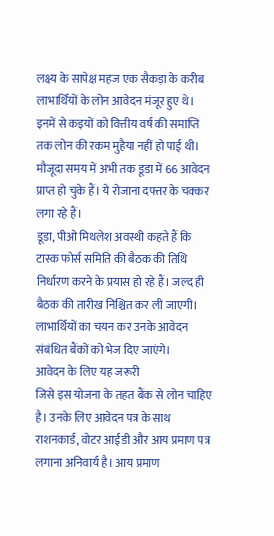लक्ष्य के सापेक्ष महज एक सैकड़ा के करीब लाभार्थियों के लोन आवेदन मंजूर हुए थे।
इनमें से कइयों को वित्तीय वर्ष की समाप्ति तक लोन की रकम मुहैया नहीं हो पाई थी। मौजूदा समय में अभी तक डूडा में 66 आवेदन प्राप्त हो चुके हैं। ये रोजाना दफ्तर के चक्कर लगा रहे हैं।
डूडा, पीओ मिथलेश अवस्थी कहते हैं कि टास्क फोर्स समिति की बैठक की तिथि निर्धारण करने के प्रयास हो रहे हैं। जल्द ही बैठक की तारीख निश्चित कर ली जाएगी। लाभार्थियों का चयन कर उनके आवेदन संबंधित बैंकों को भेज दिए जाएंगे।
आवेदन के लिए यह जरूरी
जिसे इस योजना के तहत बैंक से लोन चाहिए है। उनके लिए आवेदन पत्र के साथ राशनकार्ड, वोटर आईडी और आय प्रमाण पत्र लगाना अनिवार्य है। आय प्रमाण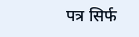पत्र सिर्फ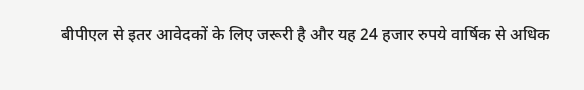बीपीएल से इतर आवेदकों के लिए जरूरी है और यह 24 हजार रुपये वार्षिक से अधिक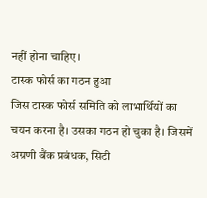नहीं होना चाहिए।
टास्क फोर्स का गठन हुआ
जिस टास्क फोर्स समिति को लाभार्थियों का चयन करना है। उसका गठन हो चुका है। जिसमें अग्रणी बैंक प्रबंधक, सिटी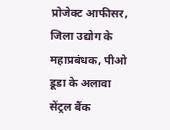प्रोजेक्ट आफीसर, जिला उद्योग के महाप्रबंधक, पीओ डूडा के अलावा सेंट्रल बैंक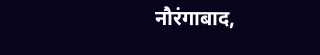नौरंगाबाद,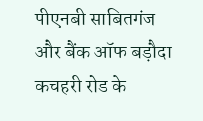पीएनबी साबितगंज और बैंक ऑफ बड़ौदा कचहरी रोड के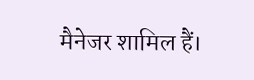मैनेजर शामिल हैं।